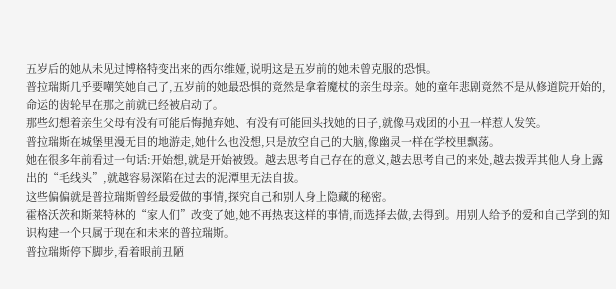五岁后的她从未见过博格特变出来的西尔维娅,说明这是五岁前的她未曾克服的恐惧。
普拉瑞斯几乎要嘲笑她自己了,五岁前的她最恐惧的竟然是拿着魔杖的亲生母亲。她的童年悲剧竟然不是从修道院开始的,命运的齿轮早在那之前就已经被启动了。
那些幻想着亲生父母有没有可能后悔抛弃她、有没有可能回头找她的日子,就像马戏团的小丑一样惹人发笑。
普拉瑞斯在城堡里漫无目的地游走,她什么也没想,只是放空自己的大脑,像幽灵一样在学校里飘荡。
她在很多年前看过一句话:开始想,就是开始被毁。越去思考自己存在的意义,越去思考自己的来处,越去拨弄其他人身上露出的“毛线头”,就越容易深陷在过去的泥潭里无法自拔。
这些偏偏就是普拉瑞斯曾经最爱做的事情,探究自己和别人身上隐藏的秘密。
霍格沃茨和斯莱特林的“家人们”改变了她,她不再热衷这样的事情,而选择去做,去得到。用别人给予的爱和自己学到的知识构建一个只属于现在和未来的普拉瑞斯。
普拉瑞斯停下脚步,看着眼前丑陋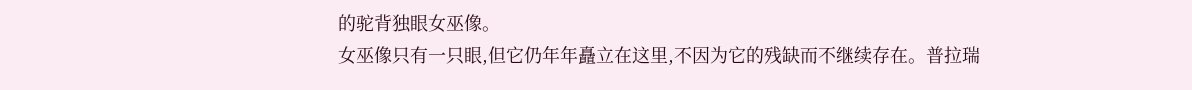的驼背独眼女巫像。
女巫像只有一只眼,但它仍年年矗立在这里,不因为它的残缺而不继续存在。普拉瑞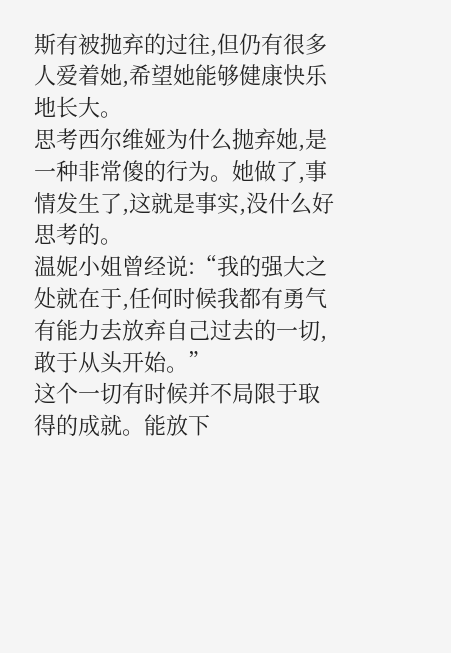斯有被抛弃的过往,但仍有很多人爱着她,希望她能够健康快乐地长大。
思考西尔维娅为什么抛弃她,是一种非常傻的行为。她做了,事情发生了,这就是事实,没什么好思考的。
温妮小姐曾经说:“我的强大之处就在于,任何时候我都有勇气有能力去放弃自己过去的一切,敢于从头开始。”
这个一切有时候并不局限于取得的成就。能放下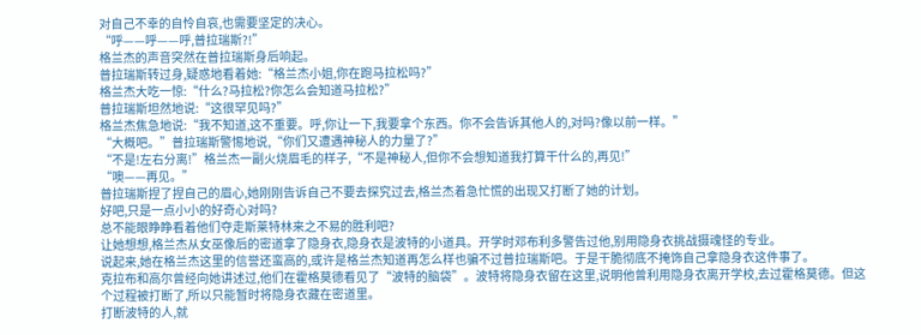对自己不幸的自怜自哀,也需要坚定的决心。
“呼——呼——呼,普拉瑞斯?!”
格兰杰的声音突然在普拉瑞斯身后响起。
普拉瑞斯转过身,疑惑地看着她:“格兰杰小姐,你在跑马拉松吗?”
格兰杰大吃一惊:“什么?马拉松?你怎么会知道马拉松?”
普拉瑞斯坦然地说:“这很罕见吗?”
格兰杰焦急地说:“我不知道,这不重要。呼,你让一下,我要拿个东西。你不会告诉其他人的,对吗?像以前一样。”
“大概吧。”普拉瑞斯警惕地说,“你们又遭遇神秘人的力量了?”
“不是!左右分离!”格兰杰一副火烧眉毛的样子,“不是神秘人,但你不会想知道我打算干什么的,再见!”
“噢——再见。”
普拉瑞斯捏了捏自己的眉心,她刚刚告诉自己不要去探究过去,格兰杰着急忙慌的出现又打断了她的计划。
好吧,只是一点小小的好奇心对吗?
总不能眼睁睁看着他们夺走斯莱特林来之不易的胜利吧?
让她想想,格兰杰从女巫像后的密道拿了隐身衣,隐身衣是波特的小道具。开学时邓布利多警告过他,别用隐身衣挑战摄魂怪的专业。
说起来,她在格兰杰这里的信誉还蛮高的,或许是格兰杰知道再怎么样也骗不过普拉瑞斯吧。于是干脆彻底不掩饰自己拿隐身衣这件事了。
克拉布和高尔曾经向她讲述过,他们在霍格莫德看见了“波特的脑袋”。波特将隐身衣留在这里,说明他曾利用隐身衣离开学校,去过霍格莫德。但这个过程被打断了,所以只能暂时将隐身衣藏在密道里。
打断波特的人,就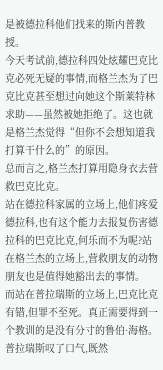是被德拉科他们找来的斯内普教授。
今天考试前,德拉科四处炫耀巴克比克必死无疑的事情,而格兰杰为了巴克比克甚至想过向她这个斯莱特林求助——虽然被她拒绝了。这也就是格兰杰觉得“但你不会想知道我打算干什么的”的原因。
总而言之,格兰杰打算用隐身衣去营救巴克比克。
站在德拉科家属的立场上,他们疼爱德拉科,也有这个能力去报复伤害德拉科的巴克比克,何乐而不为呢?站在格兰杰的立场上,营救朋友的动物朋友也是值得她豁出去的事情。
而站在普拉瑞斯的立场上,巴克比克有错,但罪不至死。真正需要得到一个教训的是没有分寸的鲁伯·海格。
普拉瑞斯叹了口气,既然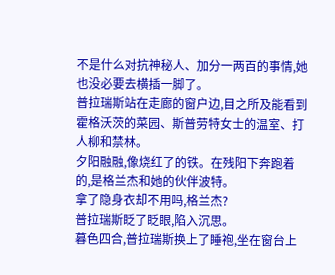不是什么对抗神秘人、加分一两百的事情,她也没必要去横插一脚了。
普拉瑞斯站在走廊的窗户边,目之所及能看到霍格沃茨的菜园、斯普劳特女士的温室、打人柳和禁林。
夕阳融融,像烧红了的铁。在残阳下奔跑着的,是格兰杰和她的伙伴波特。
拿了隐身衣却不用吗,格兰杰?
普拉瑞斯眨了眨眼,陷入沉思。
暮色四合,普拉瑞斯换上了睡袍,坐在窗台上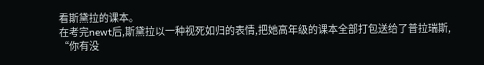看斯黛拉的课本。
在考完newt后,斯黛拉以一种视死如归的表情,把她高年级的课本全部打包送给了普拉瑞斯,
“你有没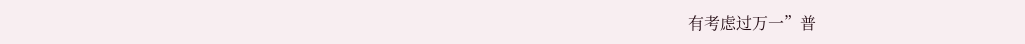有考虑过万一”普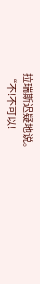拉瑞斯迟疑地说。
“不!不可以!